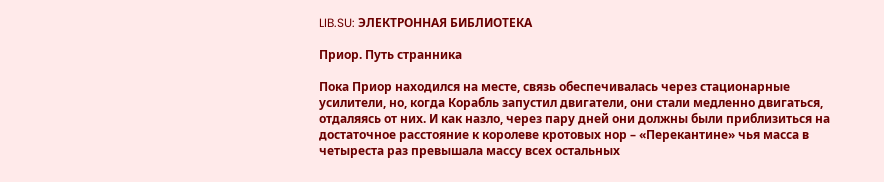LIB.SU: ЭЛЕКТРОННАЯ БИБЛИОТЕКА

Приор. Путь странника

Пока Приор находился на месте, связь обеспечивалась через стационарные усилители, но, когда Корабль запустил двигатели, они стали медленно двигаться, отдаляясь от них. И как назло, через пару дней они должны были приблизиться на достаточное расстояние к королеве кротовых нор – «Перекантине» чья масса в четыреста раз превышала массу всех остальных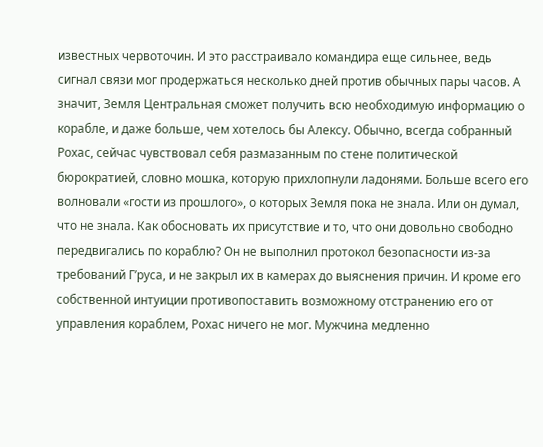известных червоточин. И это расстраивало командира еще сильнее, ведь сигнал связи мог продержаться несколько дней против обычных пары часов. А значит, Земля Центральная сможет получить всю необходимую информацию о корабле, и даже больше, чем хотелось бы Алексу. Обычно, всегда собранный Рохас, сейчас чувствовал себя размазанным по стене политической бюрократией, словно мошка, которую прихлопнули ладонями. Больше всего его волновали «гости из прошлого», о которых Земля пока не знала. Или он думал, что не знала. Как обосновать их присутствие и то, что они довольно свободно передвигались по кораблю? Он не выполнил протокол безопасности из‑за требований Г’руса, и не закрыл их в камерах до выяснения причин. И кроме его собственной интуиции противопоставить возможному отстранению его от управления кораблем, Рохас ничего не мог. Мужчина медленно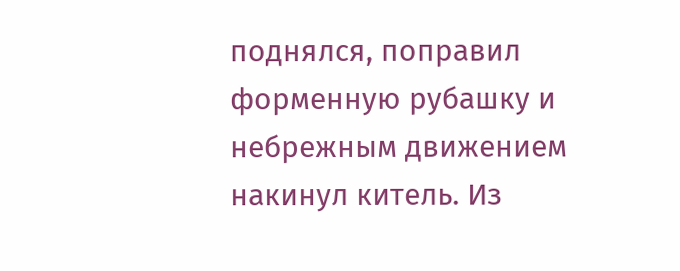поднялся, поправил форменную рубашку и небрежным движением накинул китель. Из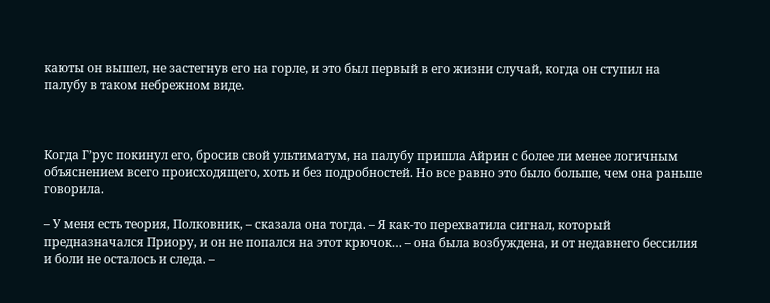каюты он вышел, не застегнув его на горле, и это был первый в его жизни случай, когда он ступил на палубу в таком небрежном виде.



Когда Г’рус покинул его, бросив свой ультиматум, на палубу пришла Айрин с более ли менее логичным объяснением всего происходящего, хоть и без подробностей. Но все равно это было больше, чем она раньше говорила.

– У меня есть теория, Полковник, – сказала она тогда. – Я как‑то перехватила сигнал, который предназначался Приору, и он не попался на этот крючок… – она была возбуждена, и от недавнего бессилия и боли не осталось и следа. –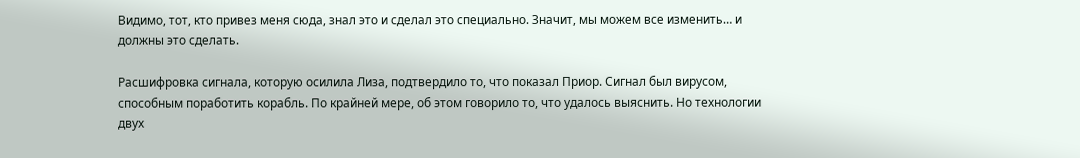Видимо, тот, кто привез меня сюда, знал это и сделал это специально. Значит, мы можем все изменить… и должны это сделать.

Расшифровка сигнала, которую осилила Лиза, подтвердило то, что показал Приор. Сигнал был вирусом, способным поработить корабль. По крайней мере, об этом говорило то, что удалось выяснить. Но технологии двух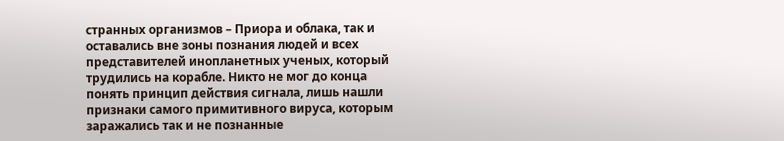странных организмов – Приора и облака, так и оставались вне зоны познания людей и всех представителей инопланетных ученых, который трудились на корабле. Никто не мог до конца понять принцип действия сигнала, лишь нашли признаки самого примитивного вируса, которым заражались так и не познанные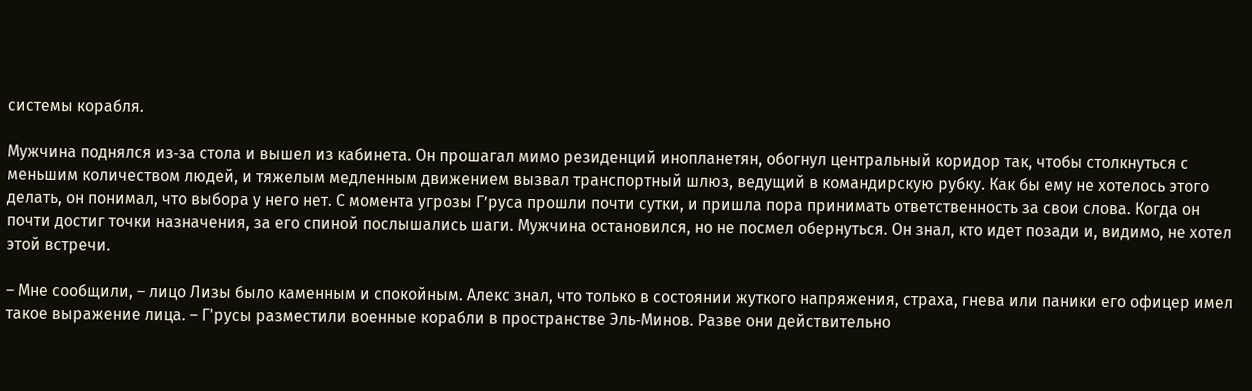системы корабля.

Мужчина поднялся из‑за стола и вышел из кабинета. Он прошагал мимо резиденций инопланетян, обогнул центральный коридор так, чтобы столкнуться с меньшим количеством людей, и тяжелым медленным движением вызвал транспортный шлюз, ведущий в командирскую рубку. Как бы ему не хотелось этого делать, он понимал, что выбора у него нет. С момента угрозы Г’руса прошли почти сутки, и пришла пора принимать ответственность за свои слова. Когда он почти достиг точки назначения, за его спиной послышались шаги. Мужчина остановился, но не посмел обернуться. Он знал, кто идет позади и, видимо, не хотел этой встречи.

– Мне сообщили, – лицо Лизы было каменным и спокойным. Алекс знал, что только в состоянии жуткого напряжения, страха, гнева или паники его офицер имел такое выражение лица. – Г'русы разместили военные корабли в пространстве Эль‑Минов. Разве они действительно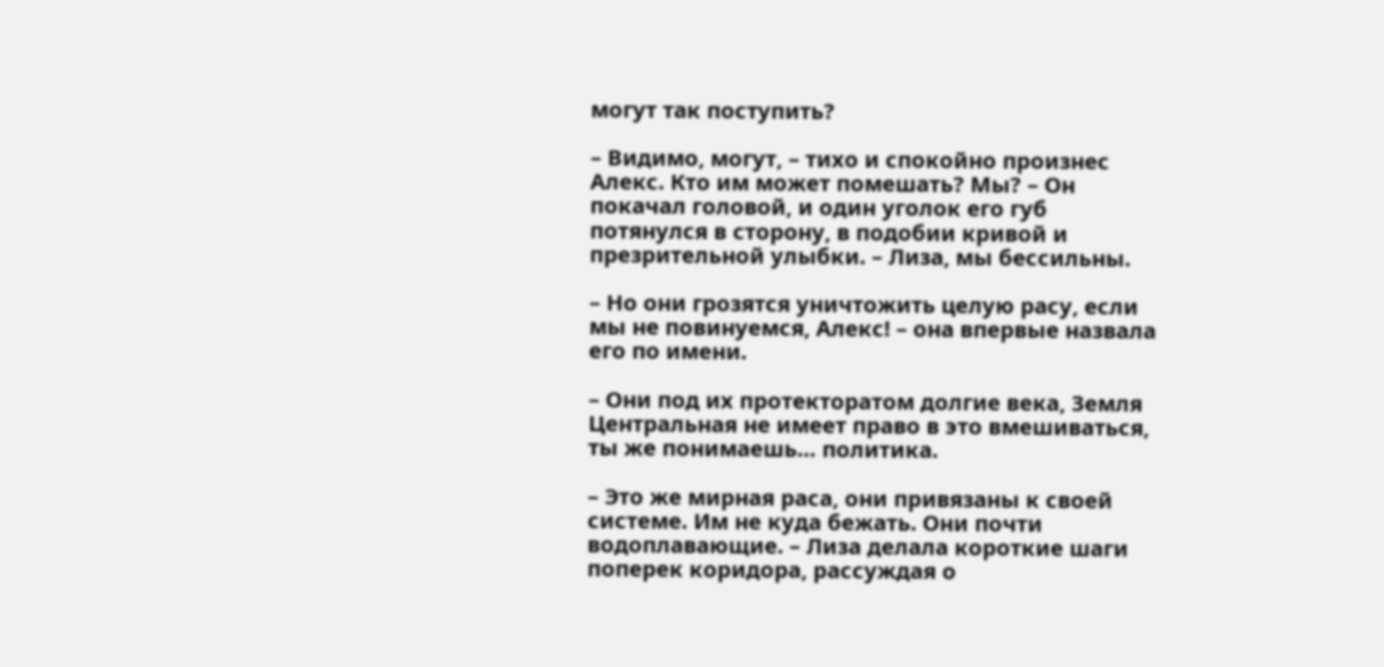могут так поступить?

– Видимо, могут, – тихо и спокойно произнес Алекс. Кто им может помешать? Мы? – Он покачал головой, и один уголок его губ потянулся в сторону, в подобии кривой и презрительной улыбки. – Лиза, мы бессильны.

– Но они грозятся уничтожить целую расу, если мы не повинуемся, Алекс! – она впервые назвала его по имени.

– Они под их протекторатом долгие века, Земля Центральная не имеет право в это вмешиваться, ты же понимаешь… политика.

– Это же мирная раса, они привязаны к своей системе. Им не куда бежать. Они почти водоплавающие. – Лиза делала короткие шаги поперек коридора, рассуждая о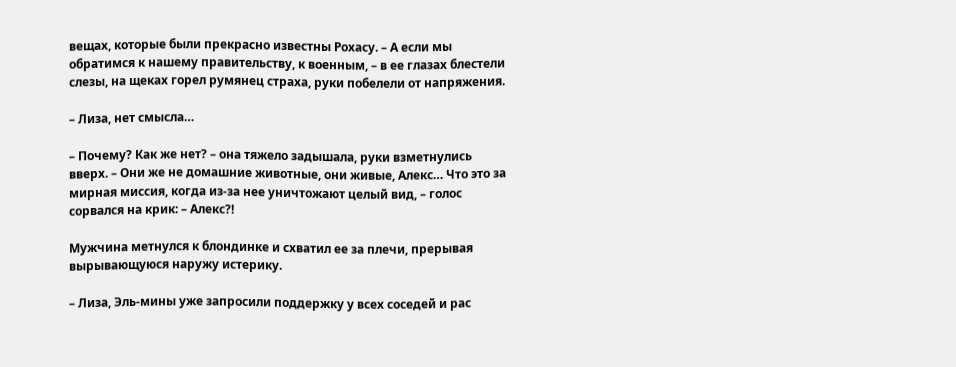вещах, которые были прекрасно известны Рохасу. – А если мы обратимся к нашему правительству, к военным, – в ее глазах блестели слезы, на щеках горел румянец страха, руки побелели от напряжения.

– Лиза, нет смысла…

– Почему? Как же нет? – она тяжело задышала, руки взметнулись вверх. – Они же не домашние животные, они живые, Алекс… Что это за мирная миссия, когда из‑за нее уничтожают целый вид, – голос сорвался на крик: – Алекс?!

Мужчина метнулся к блондинке и схватил ее за плечи, прерывая вырывающуюся наружу истерику.

– Лиза, Эль‑мины уже запросили поддержку у всех соседей и рас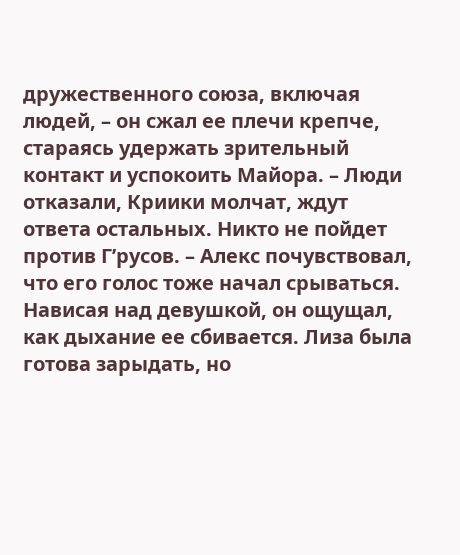дружественного союза, включая людей, – он сжал ее плечи крепче, стараясь удержать зрительный контакт и успокоить Майора. – Люди отказали, Криики молчат, ждут ответа остальных. Никто не пойдет против Г’русов. – Алекс почувствовал, что его голос тоже начал срываться. Нависая над девушкой, он ощущал, как дыхание ее сбивается. Лиза была готова зарыдать, но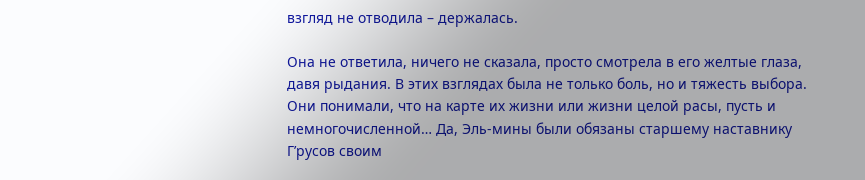взгляд не отводила – держалась.

Она не ответила, ничего не сказала, просто смотрела в его желтые глаза, давя рыдания. В этих взглядах была не только боль, но и тяжесть выбора. Они понимали, что на карте их жизни или жизни целой расы, пусть и немногочисленной… Да, Эль‑мины были обязаны старшему наставнику Г’русов своим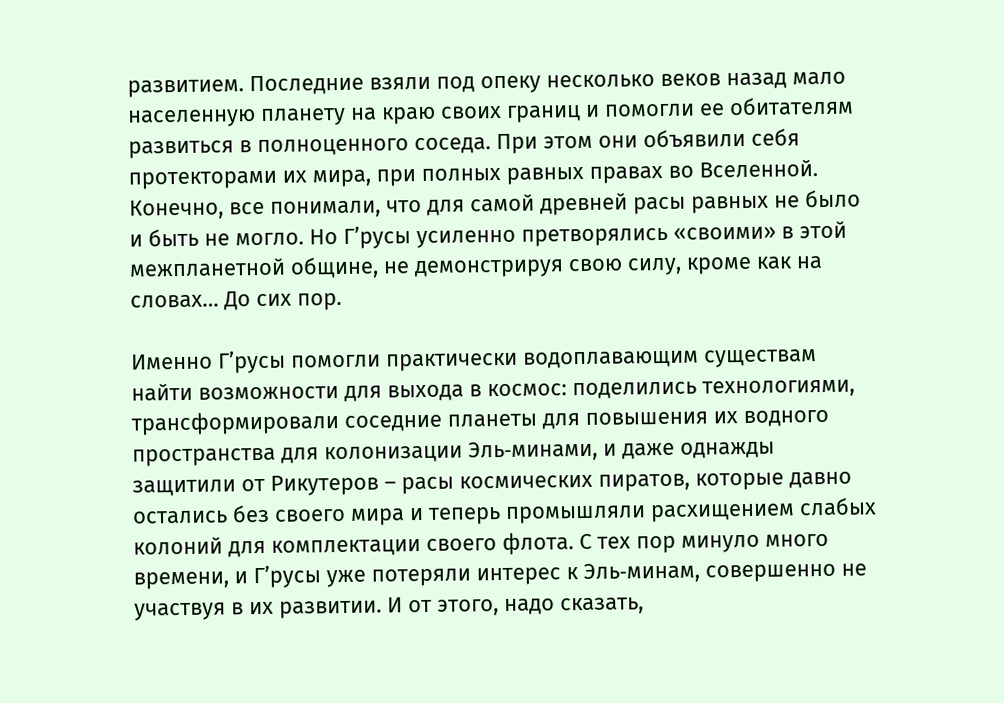развитием. Последние взяли под опеку несколько веков назад мало населенную планету на краю своих границ и помогли ее обитателям развиться в полноценного соседа. При этом они объявили себя протекторами их мира, при полных равных правах во Вселенной. Конечно, все понимали, что для самой древней расы равных не было и быть не могло. Но Г’русы усиленно претворялись «своими» в этой межпланетной общине, не демонстрируя свою силу, кроме как на словах… До сих пор.

Именно Г’русы помогли практически водоплавающим существам найти возможности для выхода в космос: поделились технологиями, трансформировали соседние планеты для повышения их водного пространства для колонизации Эль‑минами, и даже однажды защитили от Рикутеров – расы космических пиратов, которые давно остались без своего мира и теперь промышляли расхищением слабых колоний для комплектации своего флота. С тех пор минуло много времени, и Г’русы уже потеряли интерес к Эль‑минам, совершенно не участвуя в их развитии. И от этого, надо сказать,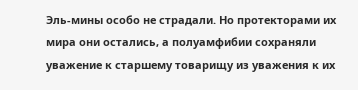Эль‑мины особо не страдали. Но протекторами их мира они остались, а полуамфибии сохраняли уважение к старшему товарищу из уважения к их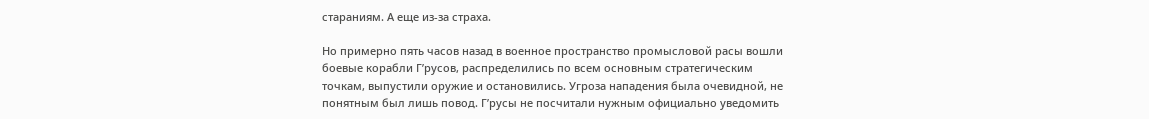стараниям. А еще из‑за страха.

Но примерно пять часов назад в военное пространство промысловой расы вошли боевые корабли Г’русов, распределились по всем основным стратегическим точкам, выпустили оружие и остановились. Угроза нападения была очевидной, не понятным был лишь повод. Г’русы не посчитали нужным официально уведомить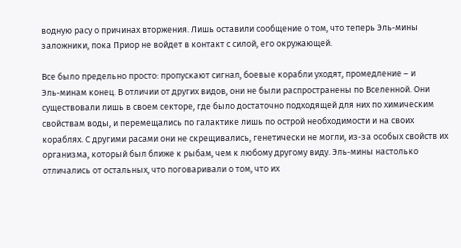водную расу о причинах вторжения. Лишь оставили сообщение о том, что теперь Эль‑мины заложники, пока Приор не войдет в контакт с силой, его окружающей.

Все было предельно просто: пропускают сигнал, боевые корабли уходят, промедление – и Эль‑минам конец. В отличии от других видов, они не были распространены по Вселенной. Они существовали лишь в своем секторе, где было достаточно подходящей для них по химическим свойствам воды, и перемещались по галактике лишь по острой необходимости и на своих кораблях. С другими расами они не скрещивались, генетически не могли, из‑за особых свойств их организма, который был ближе к рыбам, чем к любому другому виду. Эль‑мины настолько отличались от остальных, что поговаривали о том, что их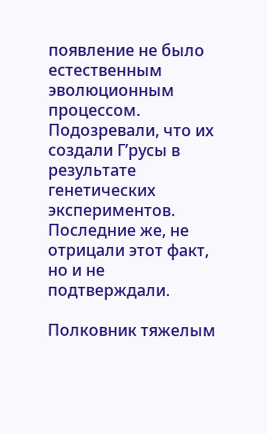появление не было естественным эволюционным процессом. Подозревали, что их создали Г’русы в результате генетических экспериментов. Последние же, не отрицали этот факт, но и не подтверждали.

Полковник тяжелым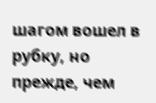шагом вошел в рубку, но прежде, чем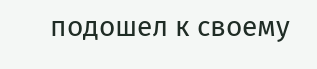подошел к своему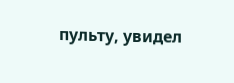пульту, увидел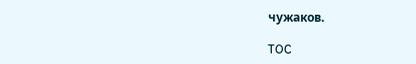чужаков.

TOC